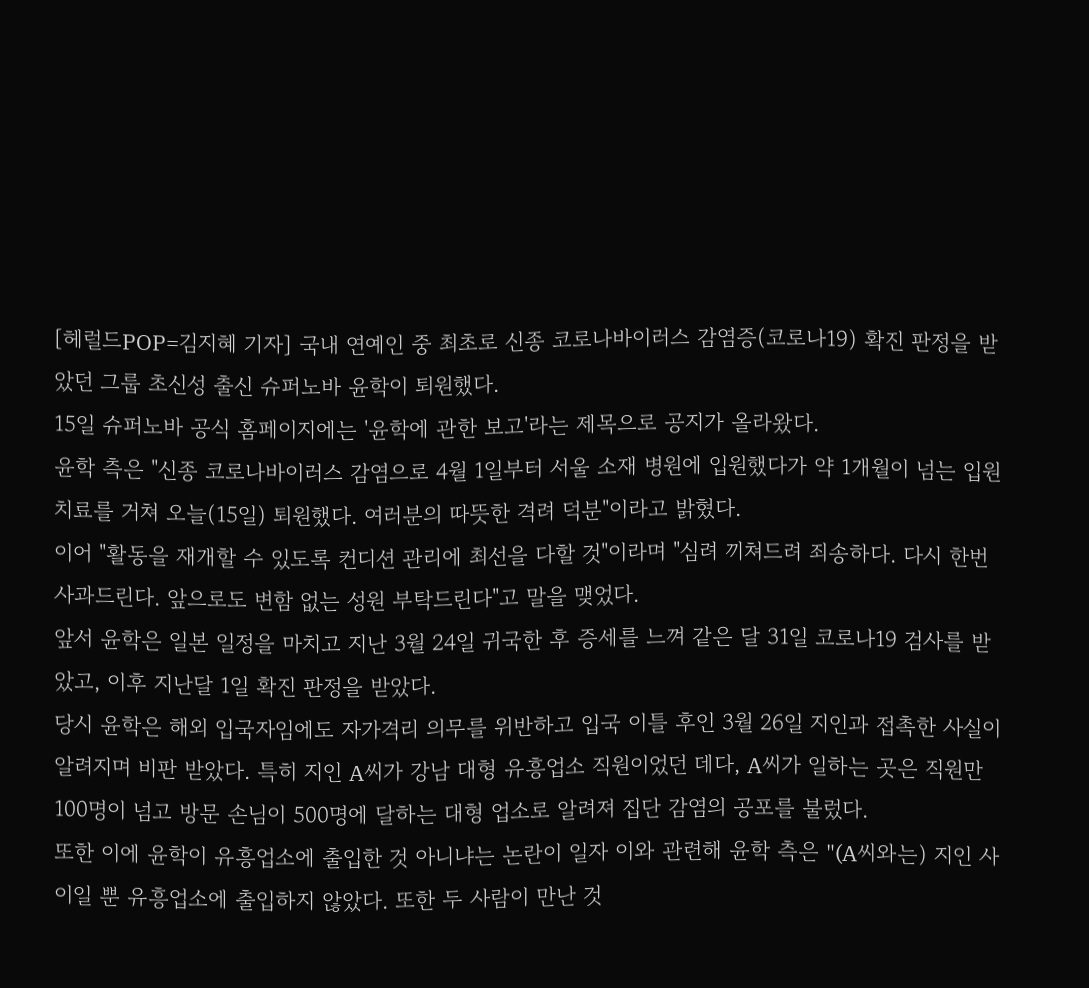[헤럴드POP=김지혜 기자] 국내 연예인 중 최초로 신종 코로나바이러스 감염증(코로나19) 확진 판정을 받았던 그룹 초신성 출신 슈퍼노바 윤학이 퇴원했다.
15일 슈퍼노바 공식 홈페이지에는 '윤학에 관한 보고'라는 제목으로 공지가 올라왔다.
윤학 측은 "신종 코로나바이러스 감염으로 4월 1일부터 서울 소재 병원에 입원했다가 약 1개월이 넘는 입원 치료를 거쳐 오늘(15일) 퇴원했다. 여러분의 따뜻한 격려 덕분"이라고 밝혔다.
이어 "활동을 재개할 수 있도록 컨디션 관리에 최선을 다할 것"이라며 "심려 끼쳐드려 죄송하다. 다시 한번 사과드린다. 앞으로도 변함 없는 성원 부탁드린다"고 말을 맺었다.
앞서 윤학은 일본 일정을 마치고 지난 3월 24일 귀국한 후 증세를 느껴 같은 달 31일 코로나19 검사를 받았고, 이후 지난달 1일 확진 판정을 받았다.
당시 윤학은 해외 입국자임에도 자가격리 의무를 위반하고 입국 이틀 후인 3월 26일 지인과 접촉한 사실이 알려지며 비판 받았다. 특히 지인 A씨가 강남 대형 유흥업소 직원이었던 데다, A씨가 일하는 곳은 직원만 100명이 넘고 방문 손님이 500명에 달하는 대형 업소로 알려져 집단 감염의 공포를 불렀다.
또한 이에 윤학이 유흥업소에 출입한 것 아니냐는 논란이 일자 이와 관련해 윤학 측은 "(A씨와는) 지인 사이일 뿐 유흥업소에 출입하지 않았다. 또한 두 사람이 만난 것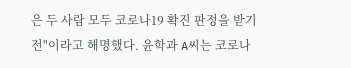은 두 사람 모두 코로나19 확진 판정을 받기 전"이라고 해명했다. 윤학과 A씨는 코로나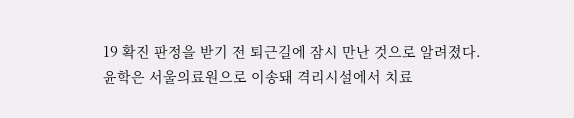19 확진 판정을 받기 전 퇴근길에 잠시 만난 것으로 알려졌다.
윤학은 서울의료원으로 이송돼 격리시설에서 치료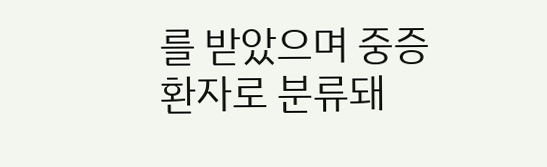를 받았으며 중증환자로 분류돼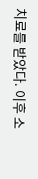치료를 받았다. 이후 소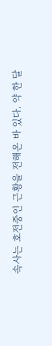속사는 호전중인 근황을 전해온 바 있다. 약 한 달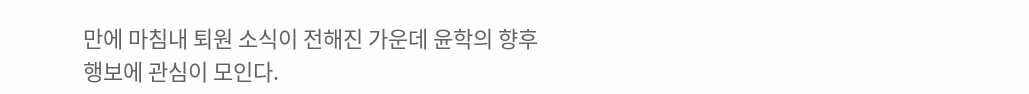만에 마침내 퇴원 소식이 전해진 가운데 윤학의 향후 행보에 관심이 모인다.